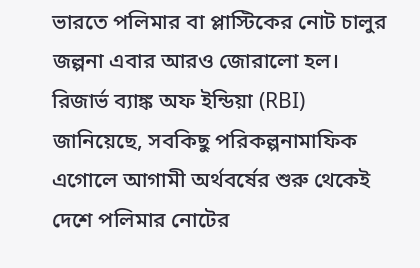ভারতে পলিমার বা প্লাস্টিকের নোট চালুর জল্পনা এবার আরও জোরালো হল। রিজার্ভ ব্যাঙ্ক অফ ইন্ডিয়া (RBI) জানিয়েছে, সবকিছু পরিকল্পনামাফিক এগোলে আগামী অর্থবর্ষের শুরু থেকেই দেশে পলিমার নোটের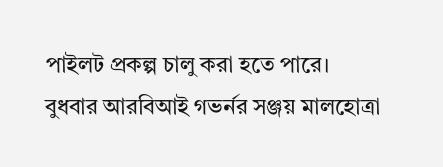পাইলট প্রকল্প চালু করা হতে পারে।
বুধবার আরবিআই গভর্নর সঞ্জয় মালহোত্রা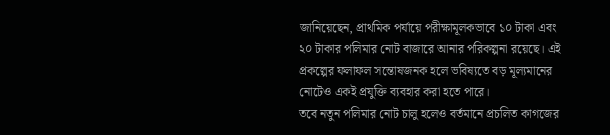জানিয়েছেন, প্রাথমিক পর্যায়ে পরীক্ষামূলকভাবে ১০ টাকা এবং ২০ টাকার পলিমার নোট বাজারে আনার পরিকল্পনা রয়েছে। এই প্রকল্পের ফলাফল সন্তোষজনক হলে ভবিষ্যতে বড় মূল্যমানের নোটেও একই প্রযুক্তি ব্যবহার করা হতে পারে।
তবে নতুন পলিমার নোট চালু হলেও বর্তমানে প্রচলিত কাগজের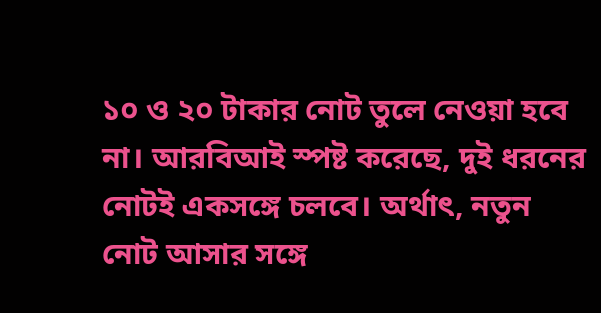১০ ও ২০ টাকার নোট তুলে নেওয়া হবে না। আরবিআই স্পষ্ট করেছে, দুই ধরনের নোটই একসঙ্গে চলবে। অর্থাৎ, নতুন নোট আসার সঙ্গে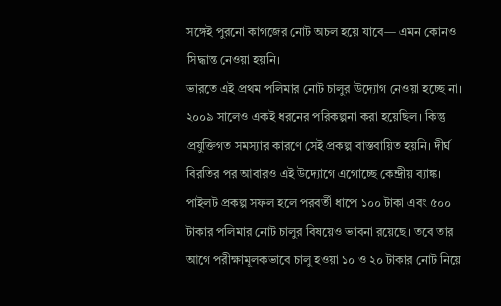সঙ্গেই পুরনো কাগজের নোট অচল হয়ে যাবে— এমন কোনও সিদ্ধান্ত নেওয়া হয়নি।
ভারতে এই প্রথম পলিমার নোট চালুর উদ্যোগ নেওয়া হচ্ছে না। ২০০৯ সালেও একই ধরনের পরিকল্পনা করা হয়েছিল। কিন্তু প্রযুক্তিগত সমস্যার কারণে সেই প্রকল্প বাস্তবায়িত হয়নি। দীর্ঘ বিরতির পর আবারও এই উদ্যোগে এগোচ্ছে কেন্দ্রীয় ব্যাঙ্ক।
পাইলট প্রকল্প সফল হলে পরবর্তী ধাপে ১০০ টাকা এবং ৫০০ টাকার পলিমার নোট চালুর বিষয়েও ভাবনা রয়েছে। তবে তার আগে পরীক্ষামূলকভাবে চালু হওয়া ১০ ও ২০ টাকার নোট নিয়ে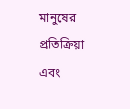মানুষের প্রতিক্রিয়া এবং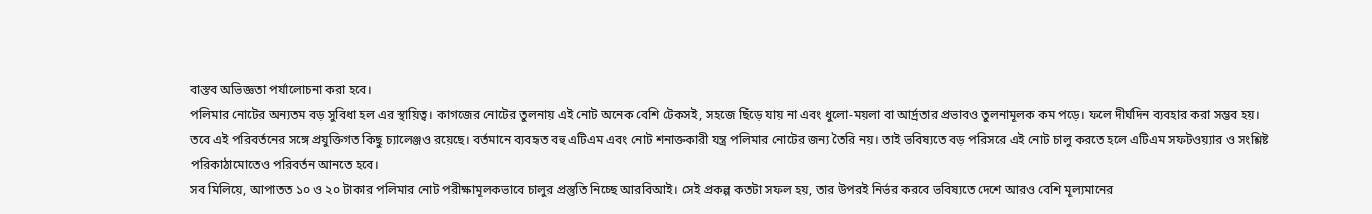বাস্তব অভিজ্ঞতা পর্যালোচনা করা হবে।
পলিমার নোটের অন্যতম বড় সুবিধা হল এর স্থায়িত্ব। কাগজের নোটের তুলনায় এই নোট অনেক বেশি টেকসই, সহজে ছিঁড়ে যায় না এবং ধুলো-ময়লা বা আর্দ্রতার প্রভাবও তুলনামূলক কম পড়ে। ফলে দীর্ঘদিন ব্যবহার করা সম্ভব হয়।
তবে এই পরিবর্তনের সঙ্গে প্রযুক্তিগত কিছু চ্যালেঞ্জও রয়েছে। বর্তমানে ব্যবহৃত বহু এটিএম এবং নোট শনাক্তকারী যন্ত্র পলিমার নোটের জন্য তৈরি নয়। তাই ভবিষ্যতে বড় পরিসরে এই নোট চালু করতে হলে এটিএম সফটওয়্যার ও সংশ্লিষ্ট পরিকাঠামোতেও পরিবর্তন আনতে হবে।
সব মিলিয়ে, আপাতত ১০ ও ২০ টাকার পলিমার নোট পরীক্ষামূলকভাবে চালুর প্রস্তুতি নিচ্ছে আরবিআই। সেই প্রকল্প কতটা সফল হয়, তার উপরই নির্ভর করবে ভবিষ্যতে দেশে আরও বেশি মূল্যমানের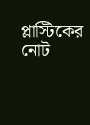প্লাস্টিকের নোট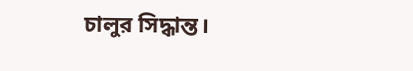চালুর সিদ্ধান্ত।